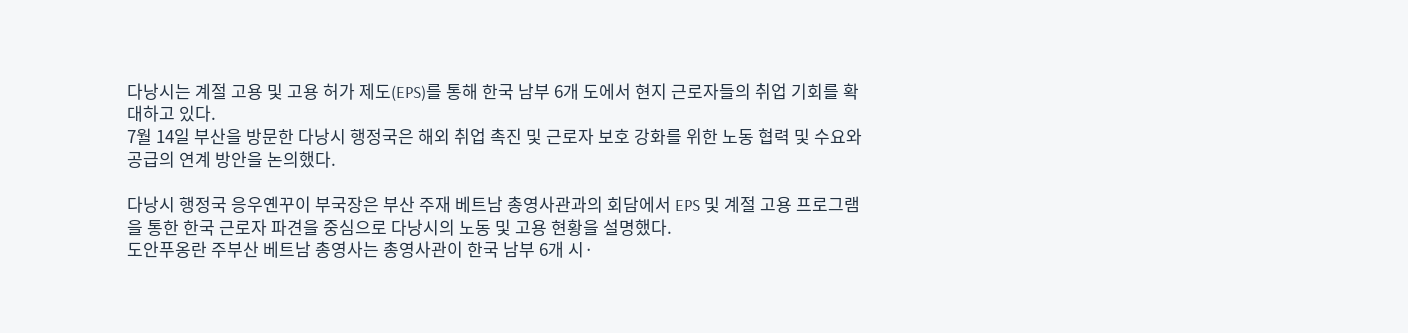다낭시는 계절 고용 및 고용 허가 제도(EPS)를 통해 한국 남부 6개 도에서 현지 근로자들의 취업 기회를 확대하고 있다.
7월 14일 부산을 방문한 다낭시 행정국은 해외 취업 촉진 및 근로자 보호 강화를 위한 노동 협력 및 수요와 공급의 연계 방안을 논의했다.

다낭시 행정국 응우옌꾸이 부국장은 부산 주재 베트남 총영사관과의 회담에서 EPS 및 계절 고용 프로그램을 통한 한국 근로자 파견을 중심으로 다낭시의 노동 및 고용 현황을 설명했다.
도안푸옹란 주부산 베트남 총영사는 총영사관이 한국 남부 6개 시·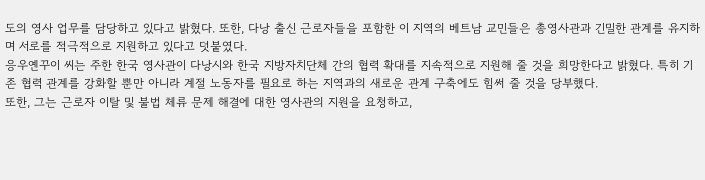도의 영사 업무를 담당하고 있다고 밝혔다. 또한, 다낭 출신 근로자들을 포함한 이 지역의 베트남 교민들은 총영사관과 긴밀한 관계를 유지하며 서로를 적극적으로 지원하고 있다고 덧붙였다.
응우옌꾸이 씨는 주한 한국 영사관이 다낭시와 한국 지방자치단체 간의 협력 확대를 지속적으로 지원해 줄 것을 희망한다고 밝혔다. 특히 기존 협력 관계를 강화할 뿐만 아니라 계절 노동자를 필요로 하는 지역과의 새로운 관계 구축에도 힘써 줄 것을 당부했다.
또한, 그는 근로자 이탈 및 불법 체류 문제 해결에 대한 영사관의 지원을 요청하고,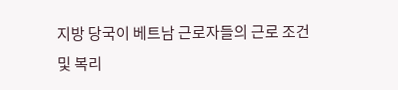지방 당국이 베트남 근로자들의 근로 조건 및 복리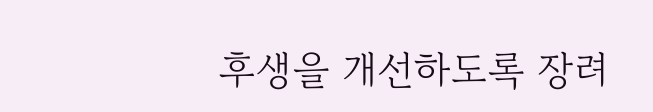후생을 개선하도록 장려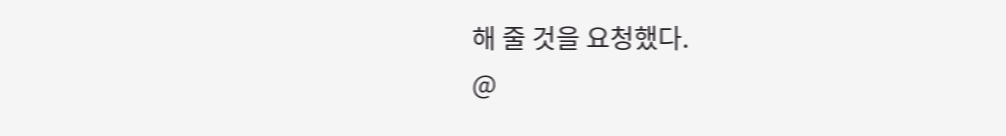해 줄 것을 요청했다.
@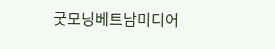굿모닝베트남미디어